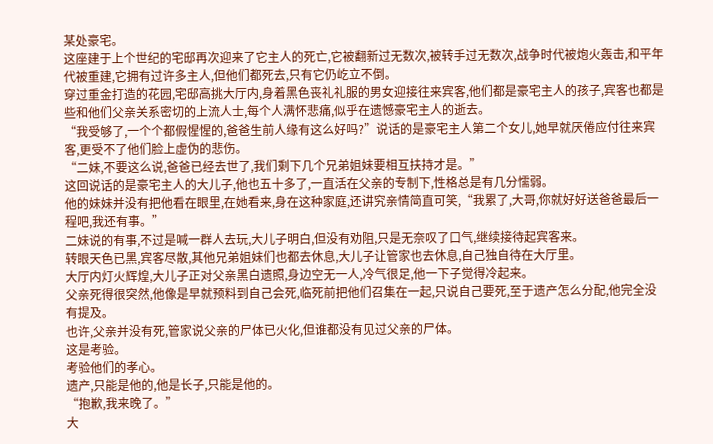某处豪宅。
这座建于上个世纪的宅邸再次迎来了它主人的死亡,它被翻新过无数次,被转手过无数次,战争时代被炮火轰击,和平年代被重建,它拥有过许多主人,但他们都死去,只有它仍屹立不倒。
穿过重金打造的花园,宅邸高挑大厅内,身着黑色丧礼礼服的男女迎接往来宾客,他们都是豪宅主人的孩子,宾客也都是些和他们父亲关系密切的上流人士,每个人满怀悲痛,似乎在遗憾豪宅主人的逝去。
“我受够了,一个个都假惺惺的,爸爸生前人缘有这么好吗?”说话的是豪宅主人第二个女儿,她早就厌倦应付往来宾客,更受不了他们脸上虚伪的悲伤。
“二妹,不要这么说,爸爸已经去世了,我们剩下几个兄弟姐妹要相互扶持才是。”
这回说话的是豪宅主人的大儿子,他也五十多了,一直活在父亲的专制下,性格总是有几分懦弱。
他的妹妹并没有把他看在眼里,在她看来,身在这种家庭,还讲究亲情简直可笑,“我累了,大哥,你就好好送爸爸最后一程吧,我还有事。”
二妹说的有事,不过是喊一群人去玩,大儿子明白,但没有劝阻,只是无奈叹了口气,继续接待起宾客来。
转眼天色已黑,宾客尽散,其他兄弟姐妹们也都去休息,大儿子让管家也去休息,自己独自待在大厅里。
大厅内灯火辉煌,大儿子正对父亲黑白遗照,身边空无一人,冷气很足,他一下子觉得冷起来。
父亲死得很突然,他像是早就预料到自己会死,临死前把他们召集在一起,只说自己要死,至于遗产怎么分配,他完全没有提及。
也许,父亲并没有死,管家说父亲的尸体已火化,但谁都没有见过父亲的尸体。
这是考验。
考验他们的孝心。
遗产,只能是他的,他是长子,只能是他的。
“抱歉,我来晚了。”
大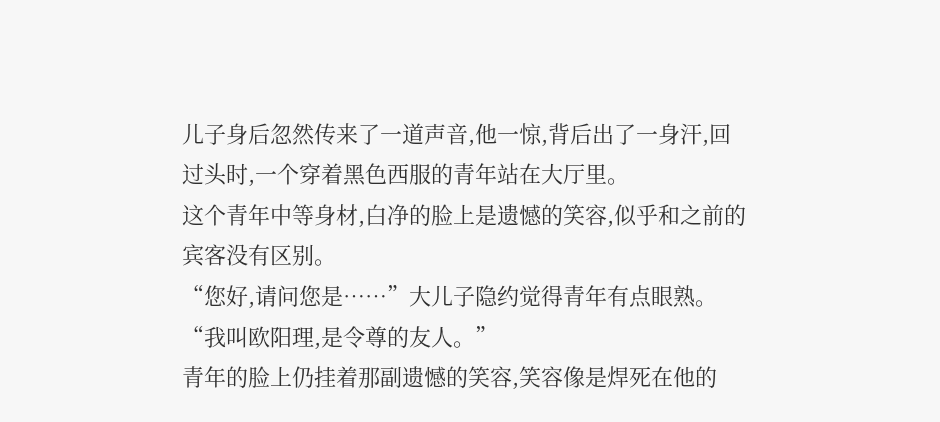儿子身后忽然传来了一道声音,他一惊,背后出了一身汗,回过头时,一个穿着黑色西服的青年站在大厅里。
这个青年中等身材,白净的脸上是遗憾的笑容,似乎和之前的宾客没有区别。
“您好,请问您是……”大儿子隐约觉得青年有点眼熟。
“我叫欧阳理,是令尊的友人。”
青年的脸上仍挂着那副遗憾的笑容,笑容像是焊死在他的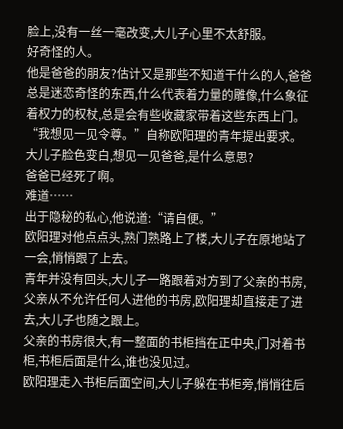脸上,没有一丝一毫改变,大儿子心里不太舒服。
好奇怪的人。
他是爸爸的朋友?估计又是那些不知道干什么的人,爸爸总是迷恋奇怪的东西,什么代表着力量的雕像,什么象征着权力的权杖,总是会有些收藏家带着这些东西上门。
“我想见一见令尊。”自称欧阳理的青年提出要求。
大儿子脸色变白,想见一见爸爸,是什么意思?
爸爸已经死了啊。
难道……
出于隐秘的私心,他说道:“请自便。”
欧阳理对他点点头,熟门熟路上了楼,大儿子在原地站了一会,悄悄跟了上去。
青年并没有回头,大儿子一路跟着对方到了父亲的书房,父亲从不允许任何人进他的书房,欧阳理却直接走了进去,大儿子也随之跟上。
父亲的书房很大,有一整面的书柜挡在正中央,门对着书柜,书柜后面是什么,谁也没见过。
欧阳理走入书柜后面空间,大儿子躲在书柜旁,悄悄往后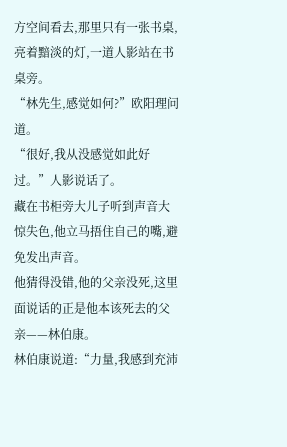方空间看去,那里只有一张书桌,亮着黯淡的灯,一道人影站在书桌旁。
“林先生,感觉如何?”欧阳理问道。
“很好,我从没感觉如此好过。”人影说话了。
藏在书柜旁大儿子听到声音大惊失色,他立马捂住自己的嘴,避免发出声音。
他猜得没错,他的父亲没死,这里面说话的正是他本该死去的父亲——林伯康。
林伯康说道:“力量,我感到充沛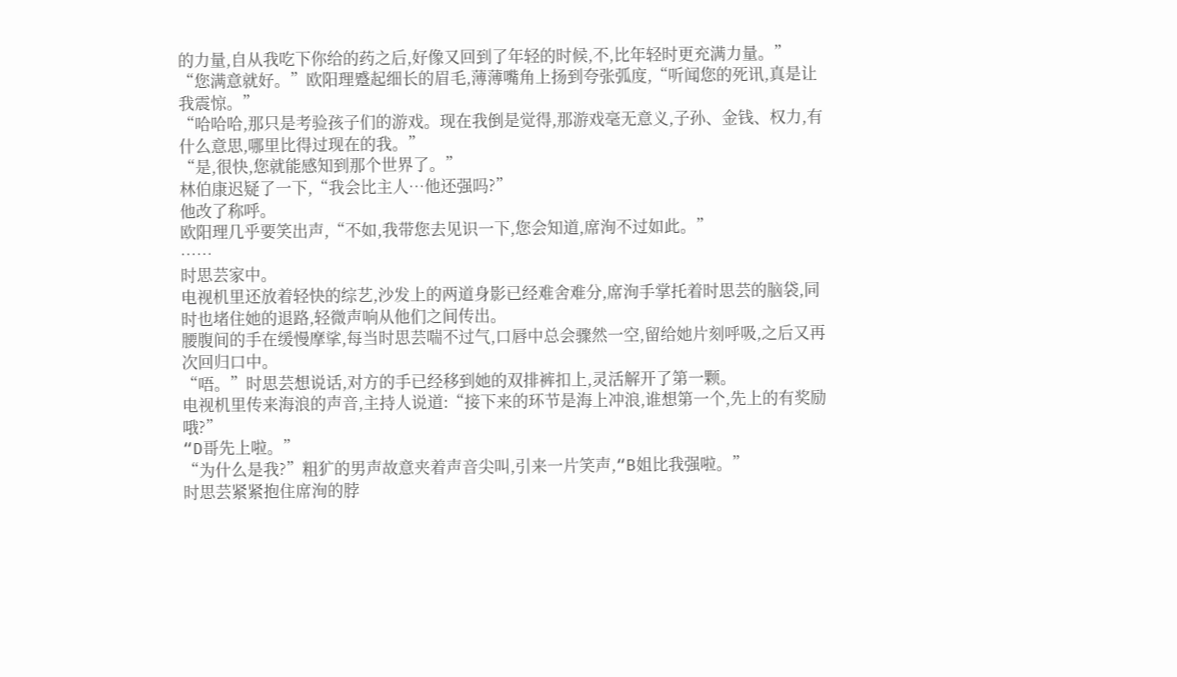的力量,自从我吃下你给的药之后,好像又回到了年轻的时候,不,比年轻时更充满力量。”
“您满意就好。”欧阳理蹙起细长的眉毛,薄薄嘴角上扬到夸张弧度,“听闻您的死讯,真是让我震惊。”
“哈哈哈,那只是考验孩子们的游戏。现在我倒是觉得,那游戏毫无意义,子孙、金钱、权力,有什么意思,哪里比得过现在的我。”
“是,很快,您就能感知到那个世界了。”
林伯康迟疑了一下,“我会比主人…他还强吗?”
他改了称呼。
欧阳理几乎要笑出声,“不如,我带您去见识一下,您会知道,席洵不过如此。”
……
时思芸家中。
电视机里还放着轻快的综艺,沙发上的两道身影已经难舍难分,席洵手掌托着时思芸的脑袋,同时也堵住她的退路,轻微声响从他们之间传出。
腰腹间的手在缓慢摩挲,每当时思芸喘不过气,口唇中总会骤然一空,留给她片刻呼吸,之后又再次回归口中。
“唔。”时思芸想说话,对方的手已经移到她的双排裤扣上,灵活解开了第一颗。
电视机里传来海浪的声音,主持人说道:“接下来的环节是海上冲浪,谁想第一个,先上的有奖励哦?”
“D哥先上啦。”
“为什么是我?”粗犷的男声故意夹着声音尖叫,引来一片笑声,“B姐比我强啦。”
时思芸紧紧抱住席洵的脖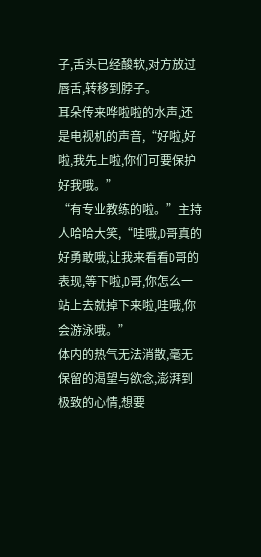子,舌头已经酸软,对方放过唇舌,转移到脖子。
耳朵传来哗啦啦的水声,还是电视机的声音,“好啦,好啦,我先上啦,你们可要保护好我哦。”
“有专业教练的啦。”主持人哈哈大笑,“哇哦,D哥真的好勇敢哦,让我来看看D哥的表现,等下啦,D哥,你怎么一站上去就掉下来啦,哇哦,你会游泳哦。”
体内的热气无法消散,毫无保留的渴望与欲念,澎湃到极致的心情,想要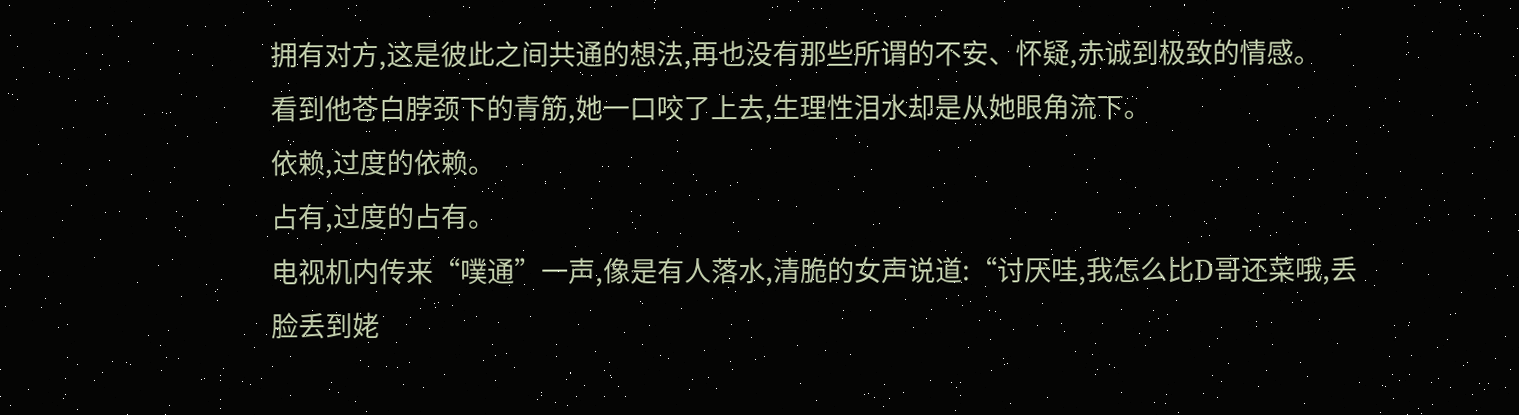拥有对方,这是彼此之间共通的想法,再也没有那些所谓的不安、怀疑,赤诚到极致的情感。
看到他苍白脖颈下的青筋,她一口咬了上去,生理性泪水却是从她眼角流下。
依赖,过度的依赖。
占有,过度的占有。
电视机内传来“噗通”一声,像是有人落水,清脆的女声说道:“讨厌哇,我怎么比D哥还菜哦,丢脸丢到姥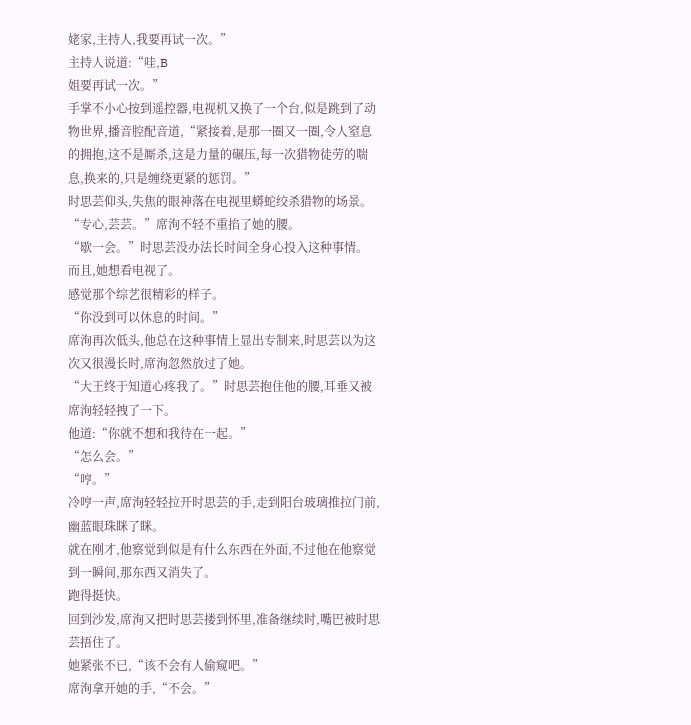姥家,主持人,我要再试一次。”
主持人说道:“哇,B
姐要再试一次。”
手掌不小心按到遥控器,电视机又换了一个台,似是跳到了动物世界,播音腔配音道,“紧接着,是那一圈又一圈,令人窒息的拥抱,这不是厮杀,这是力量的碾压,每一次猎物徒劳的喘息,换来的,只是缠绕更紧的惩罚。”
时思芸仰头,失焦的眼神落在电视里蟒蛇绞杀猎物的场景。
“专心,芸芸。”席洵不轻不重掐了她的腰。
“歇一会。”时思芸没办法长时间全身心投入这种事情。
而且,她想看电视了。
感觉那个综艺很精彩的样子。
“你没到可以休息的时间。”
席洵再次低头,他总在这种事情上显出专制来,时思芸以为这次又很漫长时,席洵忽然放过了她。
“大王终于知道心疼我了。”时思芸抱住他的腰,耳垂又被席洵轻轻拽了一下。
他道:“你就不想和我待在一起。”
“怎么会。”
“哼。”
冷哼一声,席洵轻轻拉开时思芸的手,走到阳台玻璃推拉门前,幽蓝眼珠眯了眯。
就在刚才,他察觉到似是有什么东西在外面,不过他在他察觉到一瞬间,那东西又消失了。
跑得挺快。
回到沙发,席洵又把时思芸搂到怀里,准备继续时,嘴巴被时思芸捂住了。
她紧张不已,“该不会有人偷窥吧。”
席洵拿开她的手,“不会。”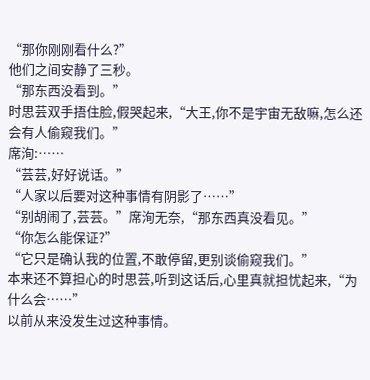“那你刚刚看什么?”
他们之间安静了三秒。
“那东西没看到。”
时思芸双手捂住脸,假哭起来,“大王,你不是宇宙无敌嘛,怎么还会有人偷窥我们。”
席洵:……
“芸芸,好好说话。”
“人家以后要对这种事情有阴影了……”
“别胡闹了,芸芸。”席洵无奈,“那东西真没看见。”
“你怎么能保证?”
“它只是确认我的位置,不敢停留,更别谈偷窥我们。”
本来还不算担心的时思芸,听到这话后,心里真就担忧起来,“为什么会……”
以前从来没发生过这种事情。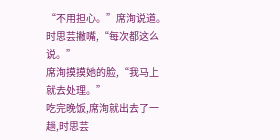“不用担心。”席洵说道。
时思芸撇嘴,“每次都这么说。”
席洵摸摸她的脸,“我马上就去处理。”
吃完晚饭,席洵就出去了一趟,时思芸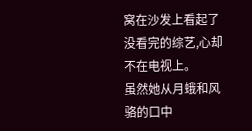窝在沙发上看起了没看完的综艺,心却不在电视上。
虽然她从月蛾和风骆的口中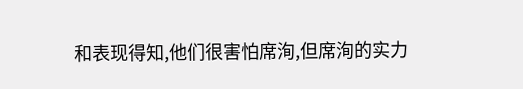和表现得知,他们很害怕席洵,但席洵的实力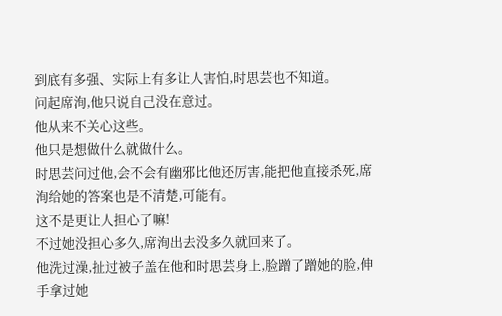到底有多强、实际上有多让人害怕,时思芸也不知道。
问起席洵,他只说自己没在意过。
他从来不关心这些。
他只是想做什么就做什么。
时思芸问过他,会不会有幽邪比他还厉害,能把他直接杀死,席洵给她的答案也是不清楚,可能有。
这不是更让人担心了嘛!
不过她没担心多久,席洵出去没多久就回来了。
他洗过澡,扯过被子盖在他和时思芸身上,脸蹭了蹭她的脸,伸手拿过她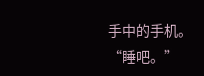手中的手机。
“睡吧。”